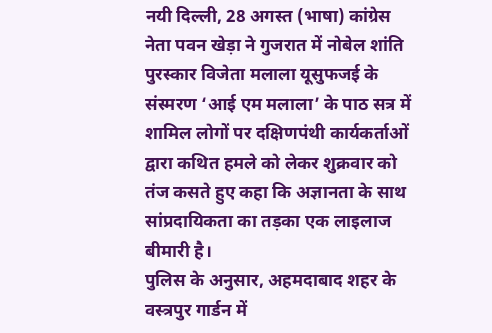नयी दिल्ली, 28 अगस्त (भाषा) कांग्रेस नेता पवन खेड़ा ने गुजरात में नोबेल शांति पुरस्कार विजेता मलाला यूसुफजई के संस्मरण ‘आई एम मलाला’ के पाठ सत्र में शामिल लोगों पर दक्षिणपंथी कार्यकर्ताओं द्वारा कथित हमले को लेकर शुक्रवार को तंज कसते हुए कहा कि अज्ञानता के साथ सांप्रदायिकता का तड़का एक लाइलाज बीमारी है।
पुलिस के अनुसार, अहमदाबाद शहर के वस्त्रपुर गार्डन में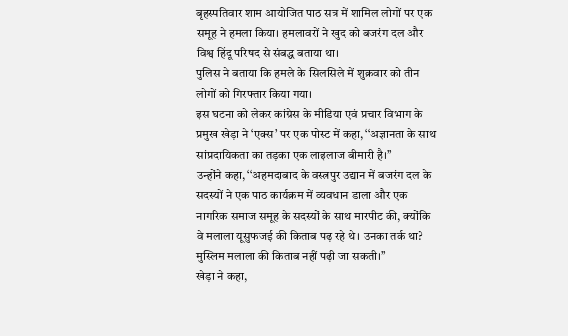बृहस्पतिवार शाम आयोजित पाठ सत्र में शामिल लोगों पर एक समूह ने हमला किया। हमलावरों ने खुद को बजरंग दल और विश्व हिंदू परिषद से संबद्ध बताया था।
पुलिस ने बताया कि हमले के सिलसिले में शुक्रवार को तीन लोगों को गिरफ्तार किया गया।
इस घटना को लेकर कांग्रेस के मीडिया एवं प्रचार विभाग के प्रमुख खेड़ा ने ‘एक्स’ पर एक पोस्ट में कहा, ‘‘अज्ञानता के साथ सांप्रदायिकता का तड़का एक लाइलाज बीमारी है।’’
उन्होंने कहा, ‘‘अहमदाबाद के वस्त्रपुर उद्यान में बजरंग दल के सदस्यों ने एक पाठ कार्यक्रम में व्यवधान डाला और एक नागरिक समाज समूह के सदस्यों के साथ मारपीट की, क्योंकि वे मलाला यूसुफजई की किताब पढ़ रहे थे। उनका तर्क था? मुस्लिम मलाला की किताब नहीं पढ़ी जा सकती।’’
खेड़ा ने कहा,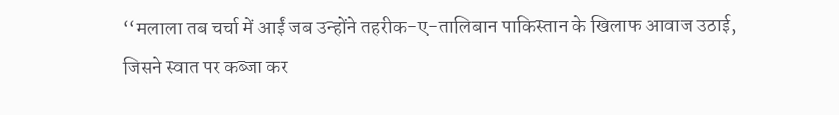‘‘मलाला तब चर्चा में आईं जब उन्होंने तहरीक-ए-तालिबान पाकिस्तान के खिलाफ आवाज उठाई, जिसने स्वात पर कब्जा कर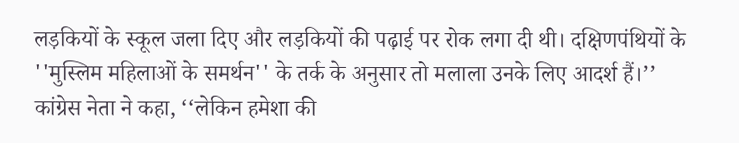लड़कियों के स्कूल जला दिए और लड़कियों की पढ़ाई पर रोक लगा दी थी। दक्षिणपंथियों के ''मुस्लिम महिलाओं के समर्थन'' के तर्क के अनुसार तो मलाला उनके लिए आदर्श हैं।’’
कांग्रेस नेता ने कहा, ‘‘लेकिन हमेशा की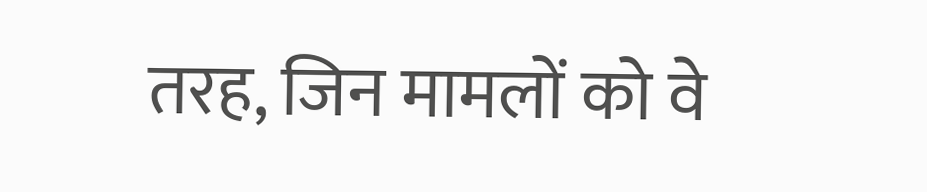तरह, जिन मामलों को वे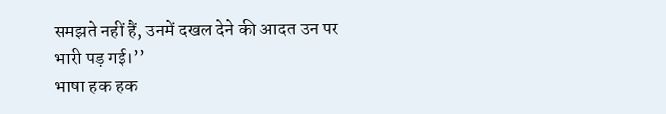समझते नहीं हैं, उनमें दखल देने की आदत उन पर भारी पड़ गई।’’
भाषा हक हक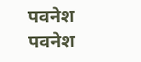पवनेश
पवनेश